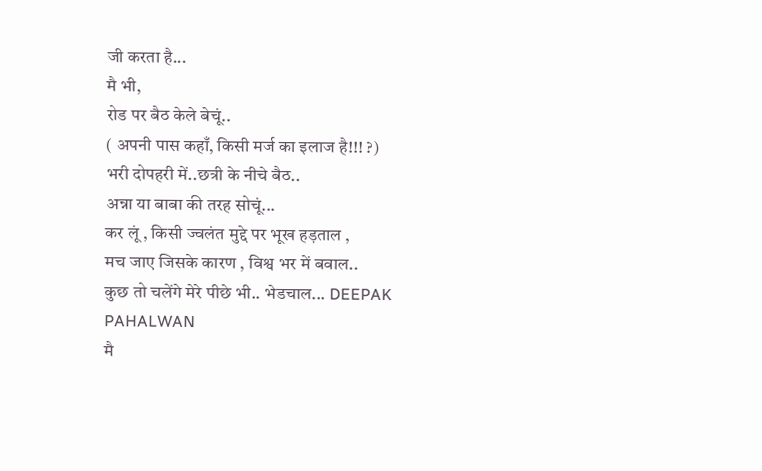जी करता है...
मै भी,
रोड पर बैठ केले बेचूं..
( अपनी पास कहाँ, किसी मर्ज का इलाज है!!! ?)
भरी दोपहरी में..छत्री के नीचे बैठ..
अन्ना या बाबा की तरह सोचूं...
कर लूं , किसी ज्वलंत मुद्दे पर भूख हड़ताल ,
मच जाए जिसके कारण , विश्व भर में बवाल..
कुछ तो चलेंगे मेरे पीछे भी.. भेडचाल... DEEPAK PAHALWAN
मै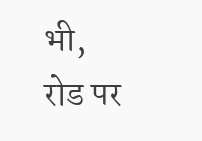भी,
रोड पर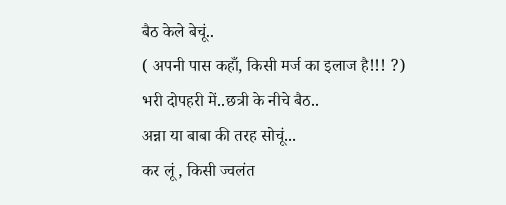बैठ केले बेचूं..
( अपनी पास कहाँ, किसी मर्ज का इलाज है!!! ?)
भरी दोपहरी में..छत्री के नीचे बैठ..
अन्ना या बाबा की तरह सोचूं...
कर लूं , किसी ज्वलंत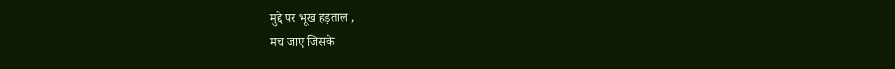मुद्दे पर भूख हड़ताल ,
मच जाए जिसके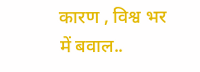कारण , विश्व भर में बवाल..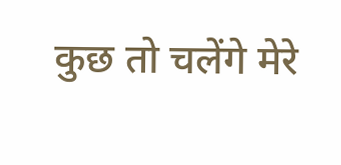कुछ तो चलेंगे मेरे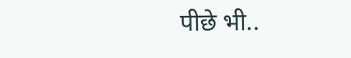पीछे भी..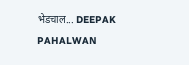भेडचाल... DEEPAK PAHALWAN